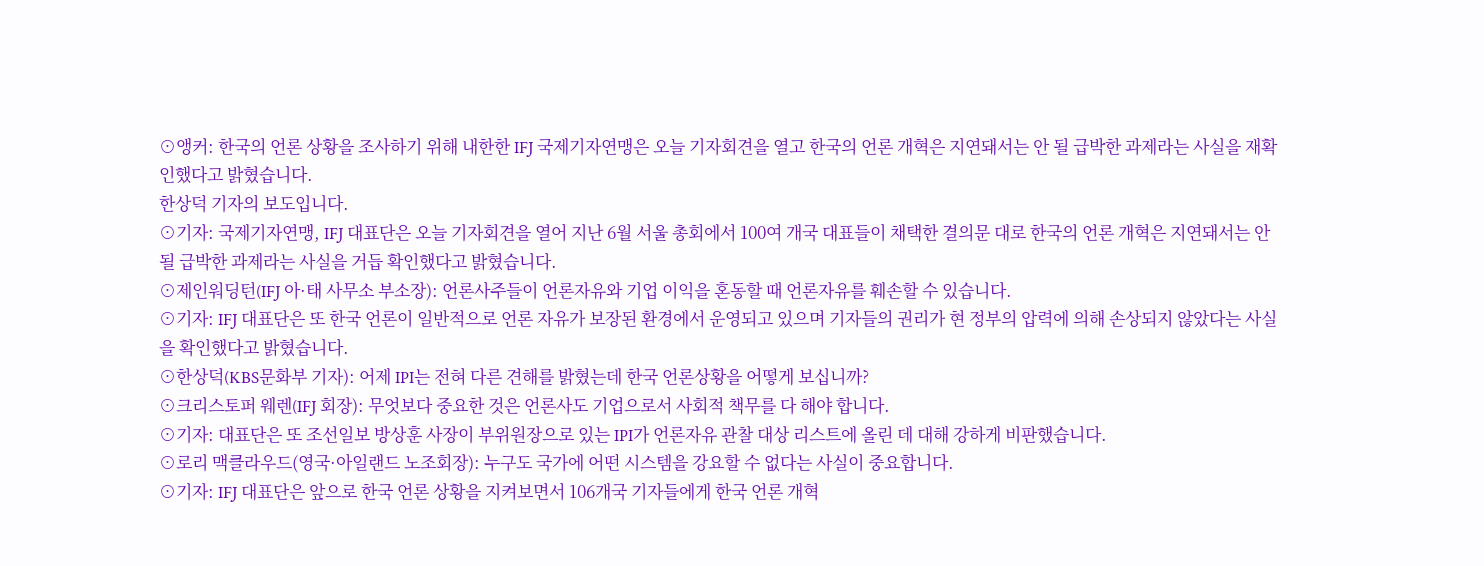⊙앵커: 한국의 언론 상황을 조사하기 위해 내한한 IFJ 국제기자연맹은 오늘 기자회견을 열고 한국의 언론 개혁은 지연돼서는 안 될 급박한 과제라는 사실을 재확인했다고 밝혔습니다.
한상덕 기자의 보도입니다.
⊙기자: 국제기자연맹, IFJ 대표단은 오늘 기자회견을 열어 지난 6월 서울 총회에서 100여 개국 대표들이 채택한 결의문 대로 한국의 언론 개혁은 지연돼서는 안 될 급박한 과제라는 사실을 거듭 확인했다고 밝혔습니다.
⊙제인워딩턴(IFJ 아·태 사무소 부소장): 언론사주들이 언론자유와 기업 이익을 혼동할 때 언론자유를 훼손할 수 있습니다.
⊙기자: IFJ 대표단은 또 한국 언론이 일반적으로 언론 자유가 보장된 환경에서 운영되고 있으며 기자들의 권리가 현 정부의 압력에 의해 손상되지 않았다는 사실을 확인했다고 밝혔습니다.
⊙한상덕(KBS문화부 기자): 어제 IPI는 전혀 다른 견해를 밝혔는데 한국 언론상황을 어떻게 보십니까?
⊙크리스토퍼 웨렌(IFJ 회장): 무엇보다 중요한 것은 언론사도 기업으로서 사회적 책무를 다 해야 합니다.
⊙기자: 대표단은 또 조선일보 방상훈 사장이 부위원장으로 있는 IPI가 언론자유 관찰 대상 리스트에 올린 데 대해 강하게 비판했습니다.
⊙로리 맥클라우드(영국·아일랜드 노조회장): 누구도 국가에 어떤 시스템을 강요할 수 없다는 사실이 중요합니다.
⊙기자: IFJ 대표단은 앞으로 한국 언론 상황을 지켜보면서 106개국 기자들에게 한국 언론 개혁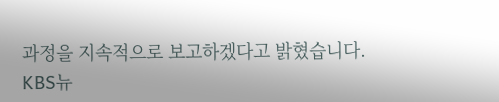과정을 지속적으로 보고하겠다고 밝혔습니다.
KBS뉴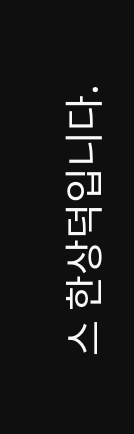스 한상덕입니다.